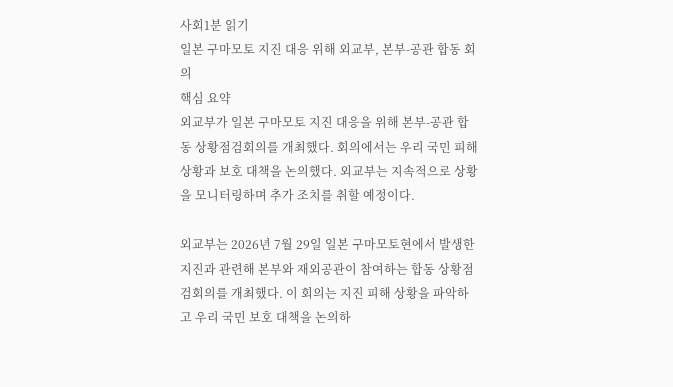사회1분 읽기
일본 구마모토 지진 대응 위해 외교부, 본부-공관 합동 회의
핵심 요약
외교부가 일본 구마모토 지진 대응을 위해 본부-공관 합동 상황점검회의를 개최했다. 회의에서는 우리 국민 피해 상황과 보호 대책을 논의했다. 외교부는 지속적으로 상황을 모니터링하며 추가 조치를 취할 예정이다.

외교부는 2026년 7월 29일 일본 구마모토현에서 발생한 지진과 관련해 본부와 재외공관이 참여하는 합동 상황점검회의를 개최했다. 이 회의는 지진 피해 상황을 파악하고 우리 국민 보호 대책을 논의하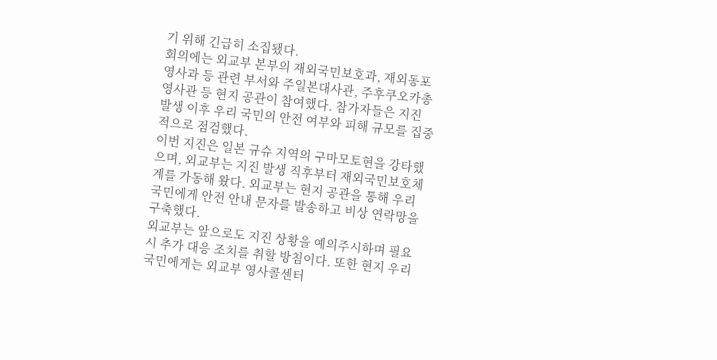기 위해 긴급히 소집됐다.
회의에는 외교부 본부의 재외국민보호과, 재외동포영사과 등 관련 부서와 주일본대사관, 주후쿠오카총영사관 등 현지 공관이 참여했다. 참가자들은 지진 발생 이후 우리 국민의 안전 여부와 피해 규모를 집중적으로 점검했다.
이번 지진은 일본 규슈 지역의 구마모토현을 강타했으며, 외교부는 지진 발생 직후부터 재외국민보호체계를 가동해 왔다. 외교부는 현지 공관을 통해 우리 국민에게 안전 안내 문자를 발송하고 비상 연락망을 구축했다.
외교부는 앞으로도 지진 상황을 예의주시하며 필요시 추가 대응 조치를 취할 방침이다. 또한 현지 우리 국민에게는 외교부 영사콜센터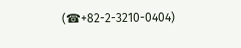(☎+82-2-3210-0404)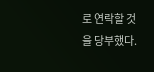로 연락할 것을 당부했다.